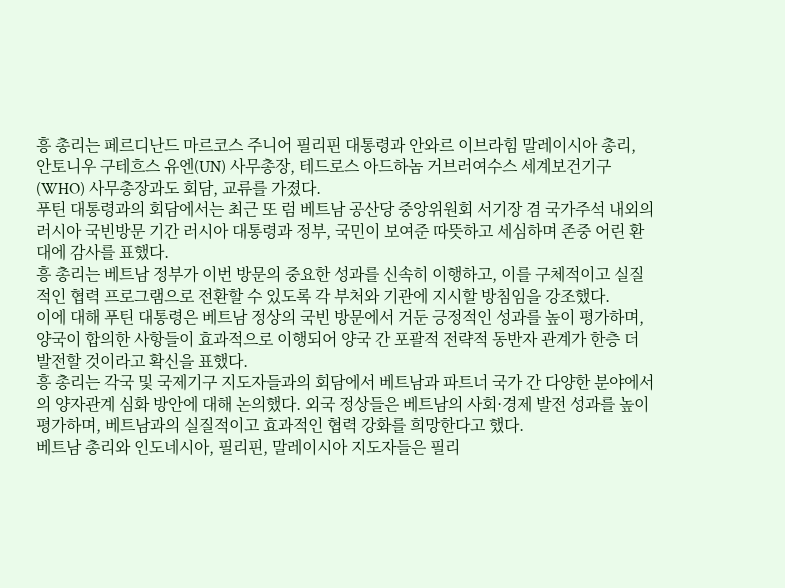흥 총리는 페르디난드 마르코스 주니어 필리핀 대통령과 안와르 이브라힘 말레이시아 총리, 안토니우 구테흐스 유엔(UN) 사무총장, 테드로스 아드하놈 거브러여수스 세계보건기구(WHO) 사무총장과도 회담, 교류를 가졌다.
푸틴 대통령과의 회담에서는 최근 또 럼 베트남 공산당 중앙위원회 서기장 겸 국가주석 내외의 러시아 국빈방문 기간 러시아 대통령과 정부, 국민이 보여준 따뜻하고 세심하며 존중 어린 환대에 감사를 표했다.
흥 총리는 베트남 정부가 이번 방문의 중요한 성과를 신속히 이행하고, 이를 구체적이고 실질적인 협력 프로그램으로 전환할 수 있도록 각 부처와 기관에 지시할 방침임을 강조했다.
이에 대해 푸틴 대통령은 베트남 정상의 국빈 방문에서 거둔 긍정적인 성과를 높이 평가하며, 양국이 합의한 사항들이 효과적으로 이행되어 양국 간 포괄적 전략적 동반자 관계가 한층 더 발전할 것이라고 확신을 표했다.
흥 총리는 각국 및 국제기구 지도자들과의 회담에서 베트남과 파트너 국가 간 다양한 분야에서의 양자관계 심화 방안에 대해 논의했다. 외국 정상들은 베트남의 사회·경제 발전 성과를 높이 평가하며, 베트남과의 실질적이고 효과적인 협력 강화를 희망한다고 했다.
베트남 총리와 인도네시아, 필리핀, 말레이시아 지도자들은 필리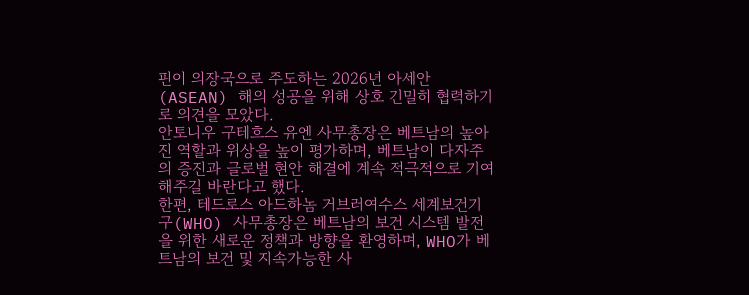핀이 의장국으로 주도하는 2026년 아세안(ASEAN) 해의 성공을 위해 상호 긴밀히 협력하기로 의견을 모았다.
안토니우 구테흐스 유엔 사무총장은 베트남의 높아진 역할과 위상을 높이 평가하며, 베트남이 다자주의 증진과 글로벌 현안 해결에 계속 적극적으로 기여해주길 바란다고 했다.
한편, 테드로스 아드하놈 거브러여수스 세계보건기구(WHO) 사무총장은 베트남의 보건 시스템 발전을 위한 새로운 정책과 방향을 환영하며, WHO가 베트남의 보건 및 지속가능한 사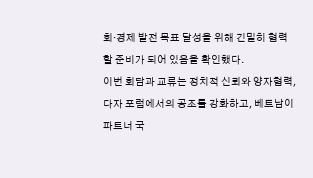회·경제 발전 목표 달성을 위해 긴밀히 협력할 준비가 되어 있음을 확인했다.
이번 회담과 교류는 정치적 신뢰와 양자협력, 다자 포럼에서의 공조를 강화하고, 베트남이 파트너 국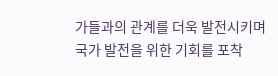가들과의 관계를 더욱 발전시키며 국가 발전을 위한 기회를 포착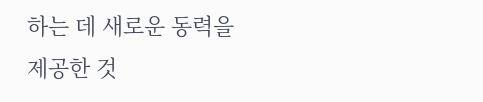하는 데 새로운 동력을 제공한 것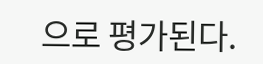으로 평가된다.